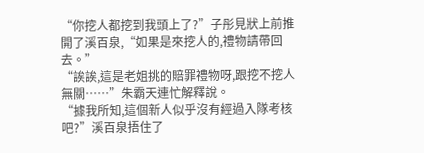“你挖人都挖到我頭上了?”子彤見狀上前推開了溪百泉,“如果是來挖人的,禮物請帶回去。”
“誒誒,這是老姐挑的賠罪禮物呀,跟挖不挖人無關……”朱霸天連忙解釋說。
“據我所知,這個新人似乎沒有經過入隊考核吧?”溪百泉捂住了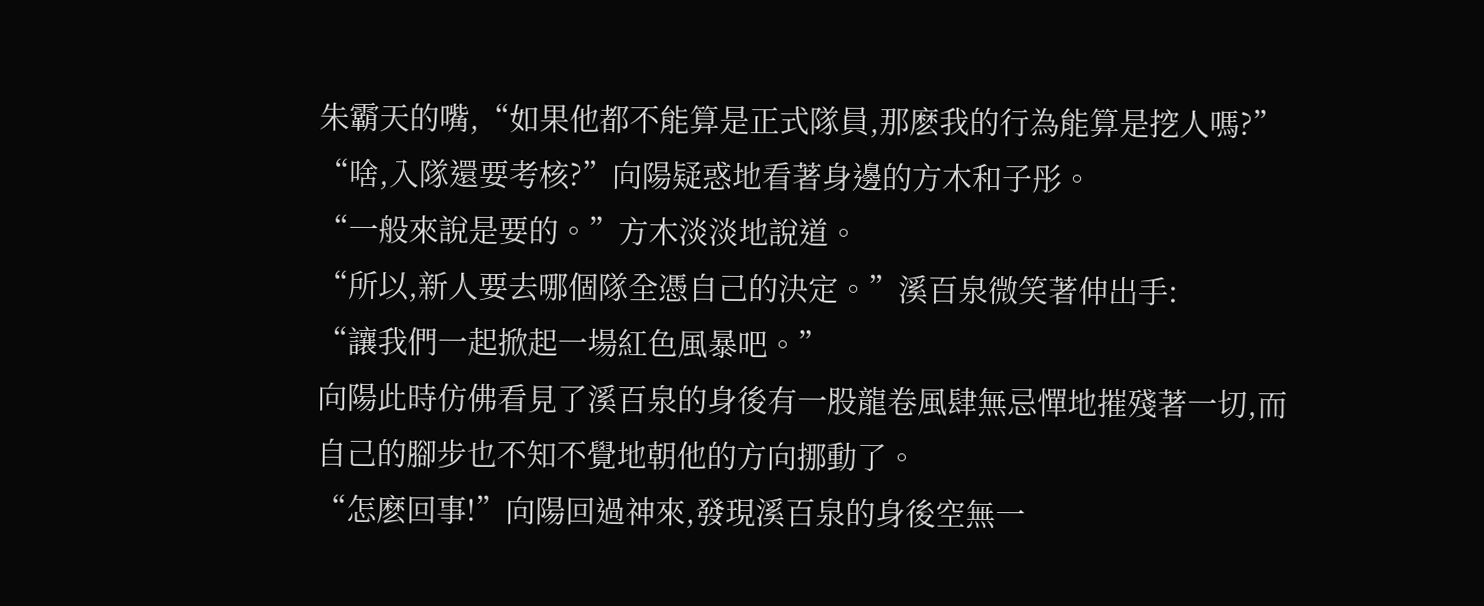朱霸天的嘴,“如果他都不能算是正式隊員,那麽我的行為能算是挖人嗎?”
“啥,入隊還要考核?”向陽疑惑地看著身邊的方木和子彤。
“一般來說是要的。”方木淡淡地說道。
“所以,新人要去哪個隊全憑自己的決定。”溪百泉微笑著伸出手:
“讓我們一起掀起一場紅色風暴吧。”
向陽此時仿佛看見了溪百泉的身後有一股龍卷風肆無忌憚地摧殘著一切,而自己的腳步也不知不覺地朝他的方向挪動了。
“怎麽回事!”向陽回過神來,發現溪百泉的身後空無一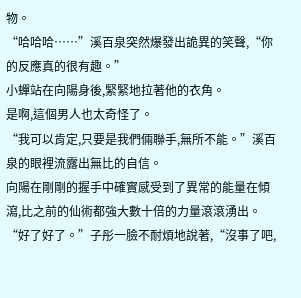物。
“哈哈哈……”溪百泉突然爆發出詭異的笑聲,“你的反應真的很有趣。”
小蟬站在向陽身後,緊緊地拉著他的衣角。
是啊,這個男人也太奇怪了。
“我可以肯定,只要是我們倆聯手,無所不能。”溪百泉的眼裡流露出無比的自信。
向陽在剛剛的握手中確實感受到了異常的能量在傾瀉,比之前的仙術都強大數十倍的力量滾滾湧出。
“好了好了。”子彤一臉不耐煩地說著,“沒事了吧,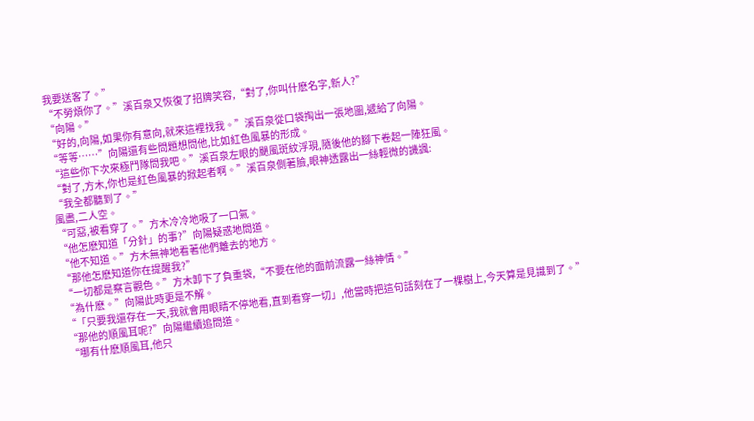我要送客了。”
“不勞煩你了。”溪百泉又恢復了招牌笑容,“對了,你叫什麽名字,新人?”
“向陽。”
“好的,向陽,如果你有意向,就來這裡找我。”溪百泉從口袋掏出一張地圖,遞給了向陽。
“等等……”向陽還有些問題想問他,比如紅色風暴的形成。
“這些你下次來極鬥隊問我吧。”溪百泉左眼的颶風斑紋浮現,隨後他的腳下卷起一陣狂風。
“對了,方木,你也是紅色風暴的掀起者啊。”溪百泉側著臉,眼神透露出一絲輕微的譏諷:
“我全都聽到了。”
風盡,二人空。
“可惡,被看穿了。”方木冷冷地吸了一口氣。
“他怎麽知道「分針」的事?”向陽疑惑地問道。
“他不知道。”方木無神地看著他們離去的地方。
“那他怎麽知道你在提醒我?”
“一切都是察言觀色。”方木卸下了負重袋,“不要在他的面前流露一絲神情。”
“為什麽。”向陽此時更是不解。
“「只要我還存在一天,我就會用眼睛不停地看,直到看穿一切」,他當時把這句話刻在了一棵樹上,今天算是見識到了。”
“那他的順風耳呢?”向陽繼續追問道。
“哪有什麽順風耳,他只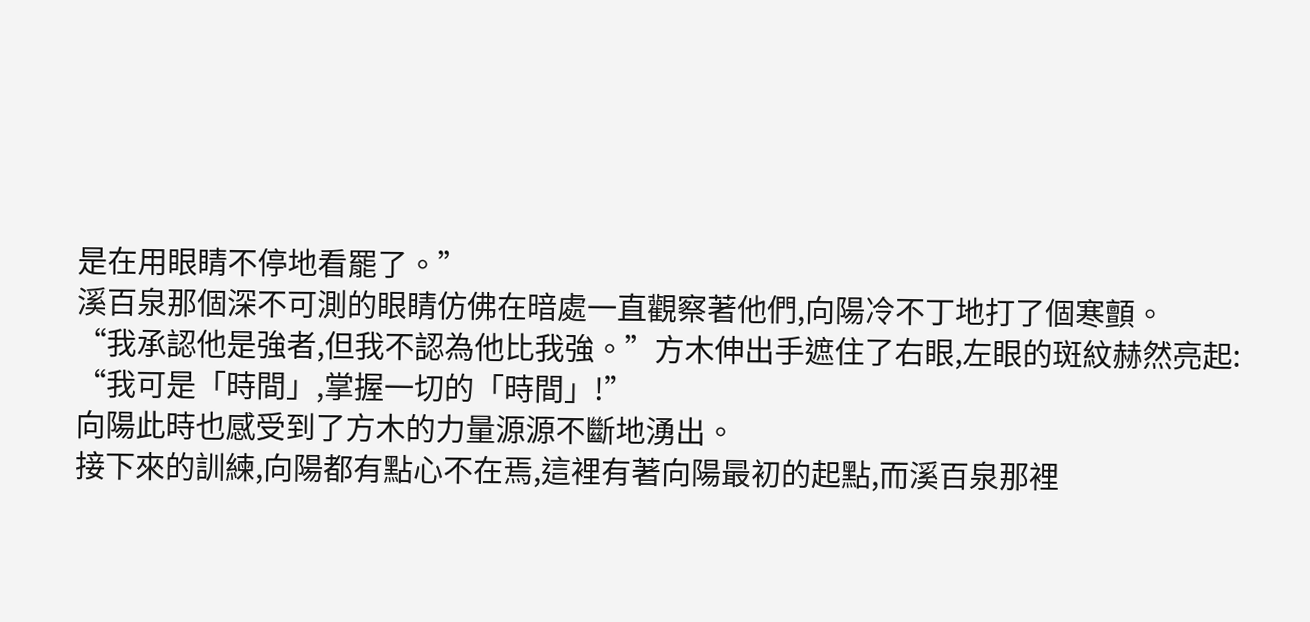是在用眼睛不停地看罷了。”
溪百泉那個深不可測的眼睛仿佛在暗處一直觀察著他們,向陽冷不丁地打了個寒顫。
“我承認他是強者,但我不認為他比我強。”方木伸出手遮住了右眼,左眼的斑紋赫然亮起:
“我可是「時間」,掌握一切的「時間」!”
向陽此時也感受到了方木的力量源源不斷地湧出。
接下來的訓練,向陽都有點心不在焉,這裡有著向陽最初的起點,而溪百泉那裡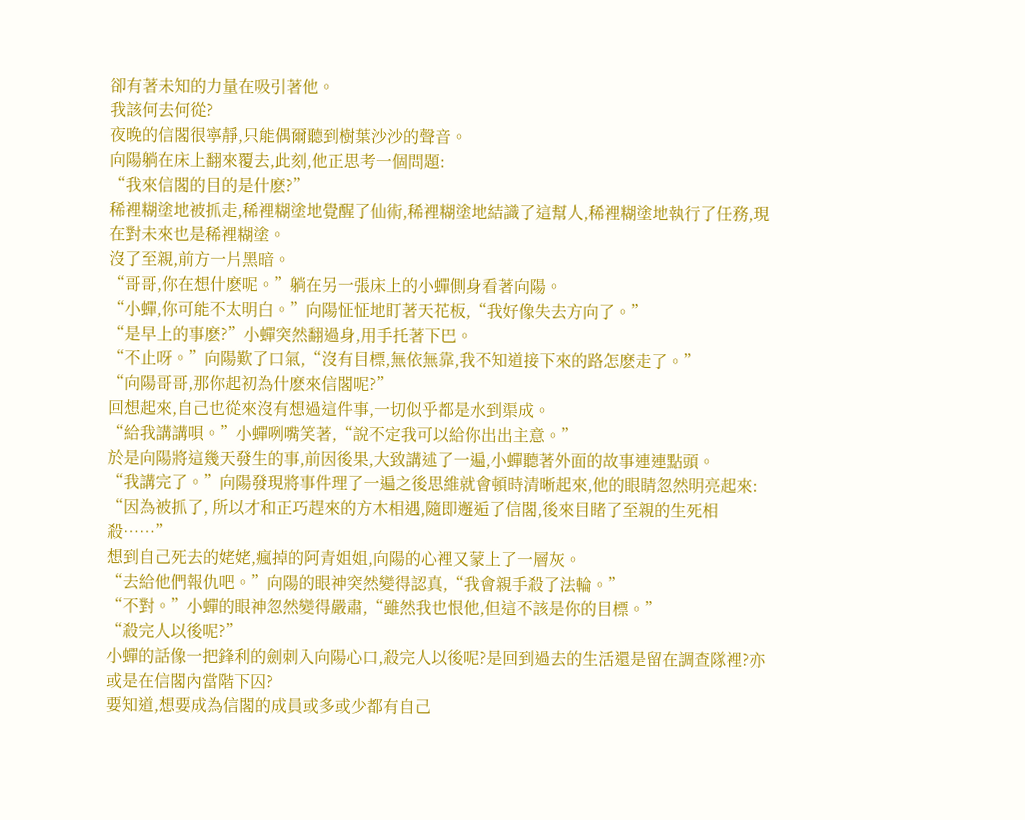卻有著未知的力量在吸引著他。
我該何去何從?
夜晚的信閣很寧靜,只能偶爾聽到樹葉沙沙的聲音。
向陽躺在床上翻來覆去,此刻,他正思考一個問題:
“我來信閣的目的是什麽?”
稀裡糊塗地被抓走,稀裡糊塗地覺醒了仙術,稀裡糊塗地結識了這幫人,稀裡糊塗地執行了任務,現在對未來也是稀裡糊塗。
沒了至親,前方一片黑暗。
“哥哥,你在想什麽呢。”躺在另一張床上的小蟬側身看著向陽。
“小蟬,你可能不太明白。”向陽怔怔地盯著天花板,“我好像失去方向了。”
“是早上的事麽?”小蟬突然翻過身,用手托著下巴。
“不止呀。”向陽歎了口氣,“沒有目標,無依無靠,我不知道接下來的路怎麽走了。”
“向陽哥哥,那你起初為什麽來信閣呢?”
回想起來,自己也從來沒有想過這件事,一切似乎都是水到渠成。
“給我講講唄。”小蟬咧嘴笑著,“說不定我可以給你出出主意。”
於是向陽將這幾天發生的事,前因後果,大致講述了一遍,小蟬聽著外面的故事連連點頭。
“我講完了。”向陽發現將事件理了一遍之後思維就會頓時清晰起來,他的眼睛忽然明亮起來:
“因為被抓了, 所以才和正巧趕來的方木相遇,隨即邂逅了信閣,後來目睹了至親的生死相殺……”
想到自己死去的姥姥,瘋掉的阿青姐姐,向陽的心裡又蒙上了一層灰。
“去給他們報仇吧。”向陽的眼神突然變得認真,“我會親手殺了法輪。”
“不對。”小蟬的眼神忽然變得嚴肅,“雖然我也恨他,但這不該是你的目標。”
“殺完人以後呢?”
小蟬的話像一把鋒利的劍刺入向陽心口,殺完人以後呢?是回到過去的生活還是留在調查隊裡?亦或是在信閣內當階下囚?
要知道,想要成為信閣的成員或多或少都有自己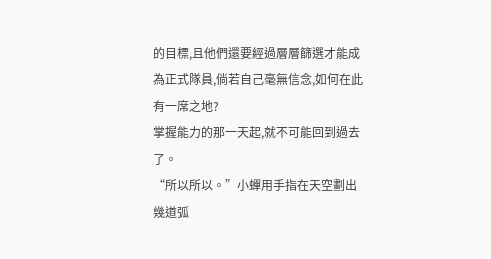的目標,且他們還要經過層層篩選才能成為正式隊員,倘若自己毫無信念,如何在此有一席之地?
掌握能力的那一天起,就不可能回到過去了。
“所以所以。”小蟬用手指在天空劃出幾道弧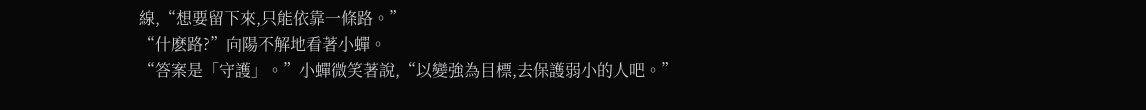線,“想要留下來,只能依靠一條路。”
“什麽路?”向陽不解地看著小蟬。
“答案是「守護」。”小蟬微笑著說,“以變強為目標,去保護弱小的人吧。”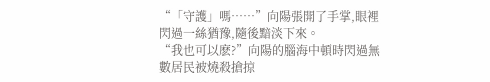“「守護」嗎……”向陽張開了手掌,眼裡閃過一絲猶豫,隨後黯淡下來。
“我也可以麽?”向陽的腦海中頓時閃過無數居民被燒殺搶掠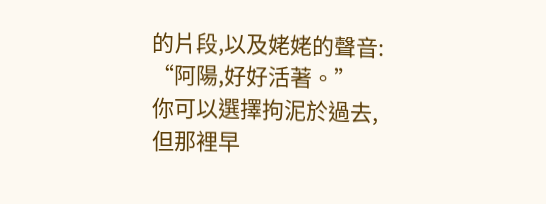的片段,以及姥姥的聲音:
“阿陽,好好活著。”
你可以選擇拘泥於過去,但那裡早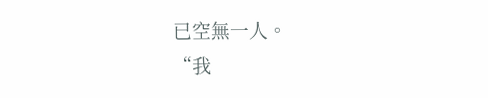已空無一人。
“我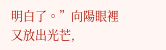明白了。”向陽眼裡又放出光芒,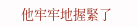他牢牢地握緊了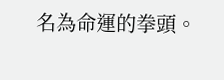名為命運的拳頭。